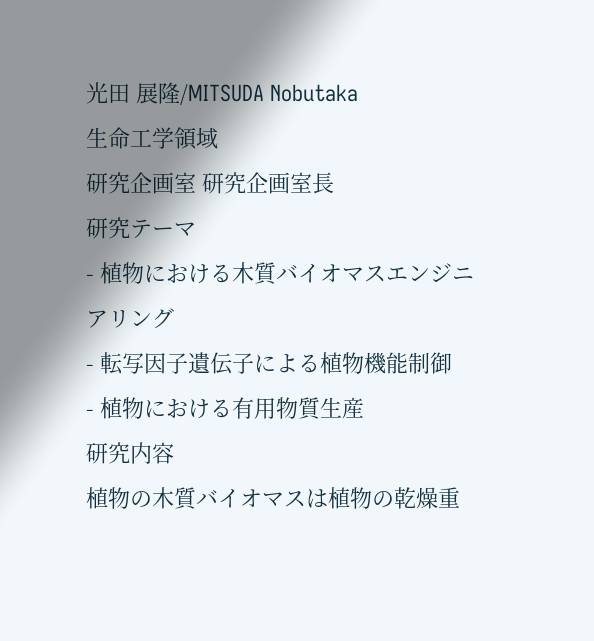光田 展隆/MITSUDA Nobutaka
生命工学領域
研究企画室 研究企画室長
研究テーマ
- 植物における木質バイオマスエンジニアリング
- 転写因子遺伝子による植物機能制御
- 植物における有用物質生産
研究内容
植物の木質バイオマスは植物の乾燥重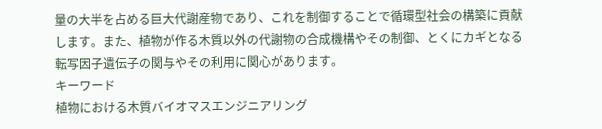量の大半を占める巨大代謝産物であり、これを制御することで循環型社会の構築に貢献します。また、植物が作る木質以外の代謝物の合成機構やその制御、とくにカギとなる転写因子遺伝子の関与やその利用に関心があります。
キーワード
植物における木質バイオマスエンジニアリング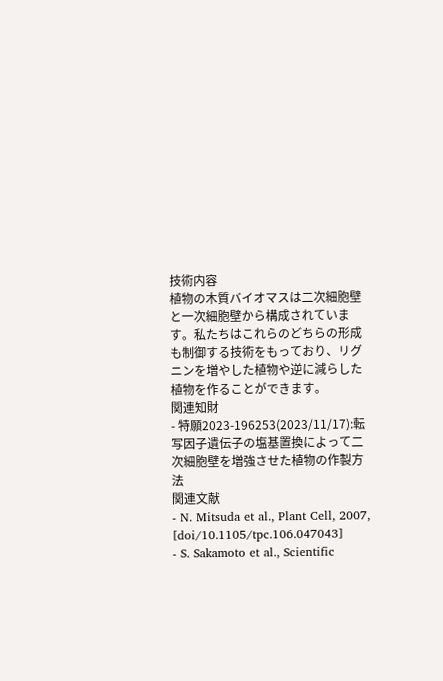技術内容
植物の木質バイオマスは二次細胞壁と一次細胞壁から構成されています。私たちはこれらのどちらの形成も制御する技術をもっており、リグニンを増やした植物や逆に減らした植物を作ることができます。
関連知財
- 特願2023-196253(2023/11/17):転写因子遺伝子の塩基置換によって二次細胞壁を増強させた植物の作製方法
関連文献
- N. Mitsuda et al., Plant Cell, 2007, [doi/10.1105/tpc.106.047043]
- S. Sakamoto et al., Scientific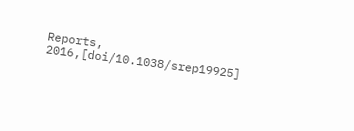Reports, 2016,[doi/10.1038/srep19925]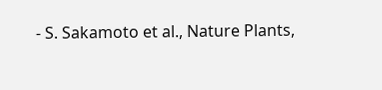- S. Sakamoto et al., Nature Plants,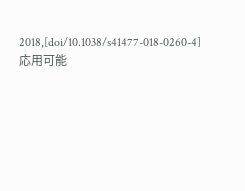2018,[doi/10.1038/s41477-018-0260-4]
応用可能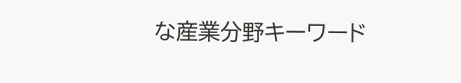な産業分野キーワード